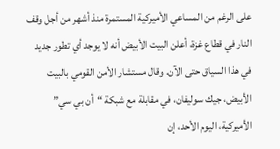على الرغم من المساعي الأميركية المستمرة منذ أشهر من أجل وقف النار في قطاع غزة، أعلن البيت الأبيض أنه لا يوجد أي تطور جديد في هذا السياق حتى الآن. وقال مستشار الأمن القومي بالبيت الأبيض، جيك سوليفان، في مقابلة مع شبكة “أن بي سي” الأميركية، اليوم الأحد، إن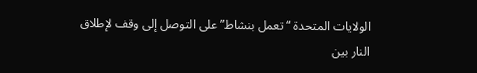الولايات المتحدة “تعمل بنشاط” على التوصل إلى وقف لإطلاق النار بين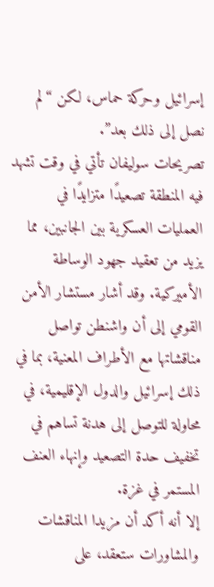إسرائيل وحركة حماس، لكن “لم نصل إلى ذلك بعد”.
تصريحات سوليفان تأتي في وقت تشهد فيه المنطقة تصعيدًا متزايدًا في العمليات العسكرية بين الجانبين، مما يزيد من تعقيد جهود الوساطة الأميركية. وقد أشار مستشار الأمن القومي إلى أن واشنطن تواصل مناقشاتها مع الأطراف المعنية، بما في ذلك إسرائيل والدول الإقليمية، في محاولة للتوصل إلى هدنة تساهم في تخفيف حدة التصعيد وإنهاء العنف المستمر في غزة.
إلا أنه أكد أن مزيدا المناقشات والمشاورات ستعقد، على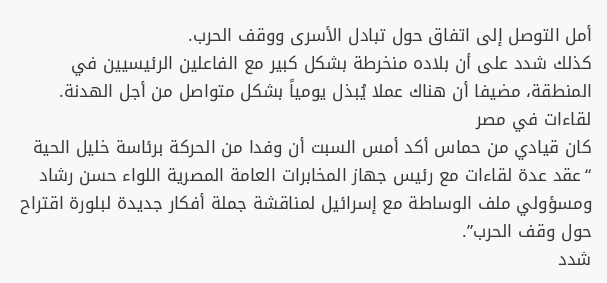أمل التوصل إلى اتفاق حول تبادل الأسرى ووقف الحرب.
كذلك شدد على أن بلاده منخرطة بشكل كبير مع الفاعلين الرئيسيين في المنطقة، مضيفا أن هناك عملا يُبذل يومياً بشكل متواصل من أجل الهدنة.
لقاءات في مصر
كان قيادي من حماس أكد أمس السبت أن وفدا من الحركة برئاسة خليل الحية “عقد عدة لقاءات مع رئيس جهاز المخابرات العامة المصرية اللواء حسن رشاد ومسؤولي ملف الوساطة مع إسرائيل لمناقشة جملة أفكار جديدة لبلورة اقتراح حول وقف الحرب”.
شدد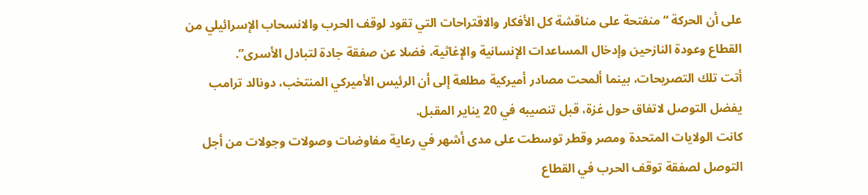على أن الحركة “منفتحة على مناقشة كل الأفكار والاقتراحات التي تقود لوقف الحرب والانسحاب الإسرائيلي من القطاع وعودة النازحين وإدخال المساعدات الإنسانية والإغاثية، فضلا عن صفقة جادة لتبادل الأسرى”.
أتت تلك التصريحات، بينما ألمحت مصادر أميركية مطلعة إلى أن الرئيس الأميركي المنتخب، دونالد ترامب يفضل التوصل لاتفاق حول غزة، قبل تنصيبه في 20 يناير المقبل.
كانت الولايات المتحدة ومصر وقطر توسطت على مدى أشهر في رعاية مفاوضات وصولات وجولات من أجل التوصل لصفقة توقف الحرب في القطاع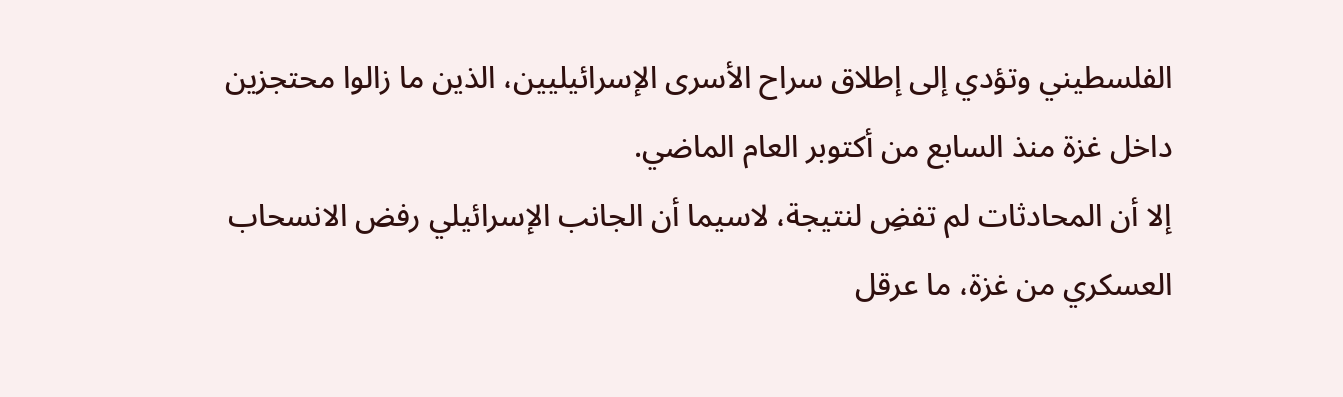الفلسطيني وتؤدي إلى إطلاق سراح الأسرى الإسرائيليين، الذين ما زالوا محتجزين داخل غزة منذ السابع من أكتوبر العام الماضي.
إلا أن المحادثات لم تفضِ لنتيجة، لاسيما أن الجانب الإسرائيلي رفض الانسحاب العسكري من غزة، ما عرقل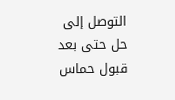التوصل إلى حل حتى بعد قبول حماس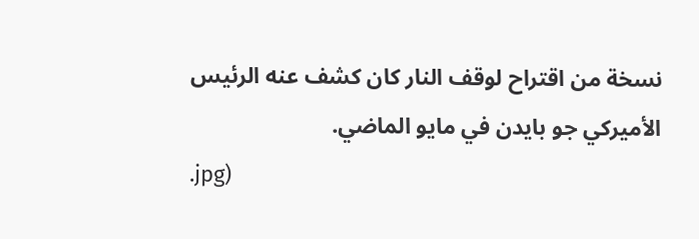نسخة من اقتراح لوقف النار كان كشف عنه الرئيس الأميركي جو بايدن في مايو الماضي.
.jpg)